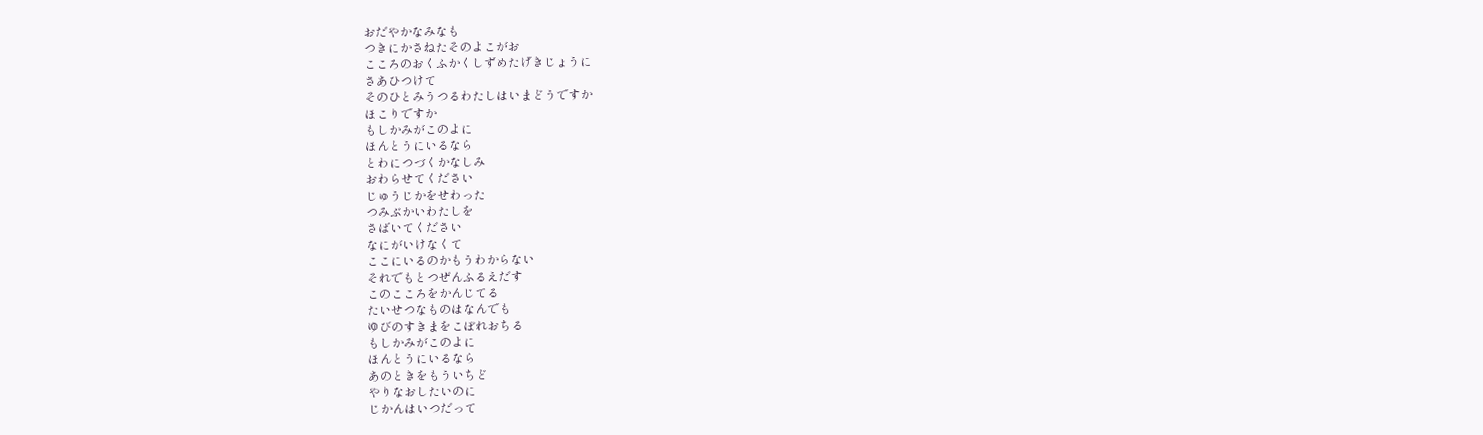おだやかなみなも
つきにかさねたそのよこがお
こころのおくふかくしずめたげきじょうに
さあひつけて
そのひとみうつるわたしはいまどうですか
ほこりですか
もしかみがこのよに
ほんとうにいるなら
とわにつづくかなしみ
おわらせてください
じゅうじかをせわった
つみぶかいわたしを
さばいてください
なにがいけなくて
ここにいるのかもうわからない
それでもとつぜんふるえだす
このこころをかんじてる
たいせつなものはなんでも
ゆびのすきまをこぼれおちる
もしかみがこのよに
ほんとうにいるなら
あのときをもういちど
やりなおしたいのに
じかんはいつだって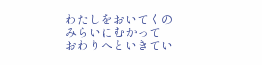わたしをおいてくの
みらいにむかって
おわりへといきてい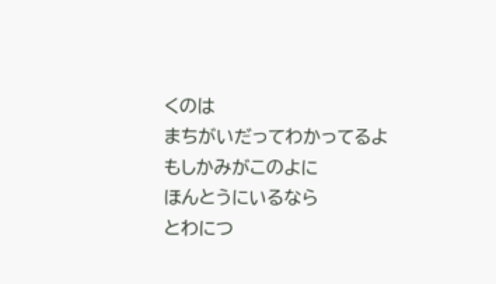くのは
まちがいだってわかってるよ
もしかみがこのよに
ほんとうにいるなら
とわにつ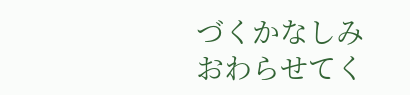づくかなしみ
おわらせてく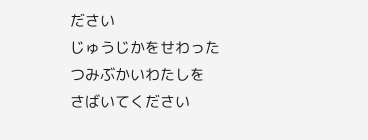ださい
じゅうじかをせわった
つみぶかいわたしを
さばいてください